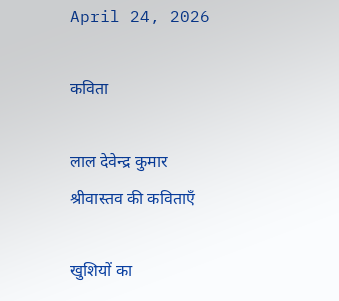April 24, 2026

कविता

लाल देवेन्द्र कुमार श्रीवास्तव की कविताएँ

खुशियों का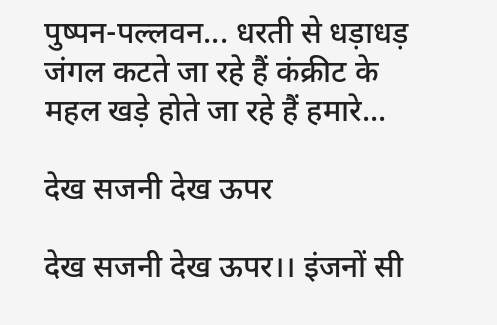पुष्पन-पल्लवन... धरती से धड़ाधड़ जंगल कटते जा रहे हैं कंक्रीट के महल खड़े होते जा रहे हैं हमारे...

देख सजनी देख ऊपर

देख सजनी देख ऊपर।। इंजनों सी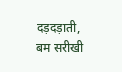दड़दड़ाती, बम सरीखी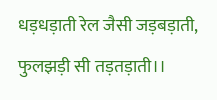धड़धड़ाती रेल जैसी जड़बड़ाती, फुलझड़ी सी तड़तड़ाती।।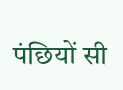पंछियों सी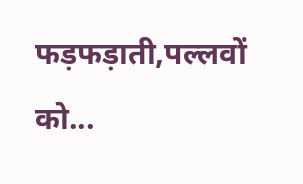फड़फड़ाती,पल्लवों को...